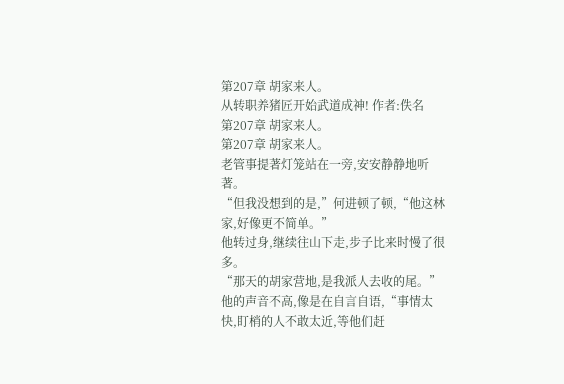第207章 胡家来人。
从转职养猪匠开始武道成神! 作者:佚名
第207章 胡家来人。
第207章 胡家来人。
老管事提著灯笼站在一旁,安安静静地听著。
“但我没想到的是,”何进顿了顿,“他这林家,好像更不简单。”
他转过身,继续往山下走,步子比来时慢了很多。
“那天的胡家营地,是我派人去收的尾。”他的声音不高,像是在自言自语,“事情太快,盯梢的人不敢太近,等他们赶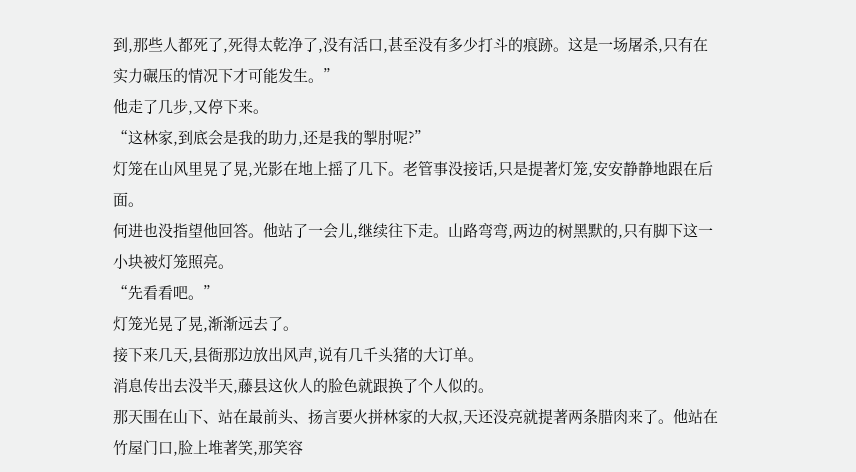到,那些人都死了,死得太乾净了,没有活口,甚至没有多少打斗的痕跡。这是一场屠杀,只有在实力碾压的情况下才可能发生。”
他走了几步,又停下来。
“这林家,到底会是我的助力,还是我的掣肘呢?”
灯笼在山风里晃了晃,光影在地上摇了几下。老管事没接话,只是提著灯笼,安安静静地跟在后面。
何进也没指望他回答。他站了一会儿,继续往下走。山路弯弯,两边的树黑默的,只有脚下这一小块被灯笼照亮。
“先看看吧。”
灯笼光晃了晃,渐渐远去了。
接下来几天,县衙那边放出风声,说有几千头猪的大订单。
消息传出去没半天,藤县这伙人的脸色就跟换了个人似的。
那天围在山下、站在最前头、扬言要火拼林家的大叔,天还没亮就提著两条腊肉来了。他站在竹屋门口,脸上堆著笑,那笑容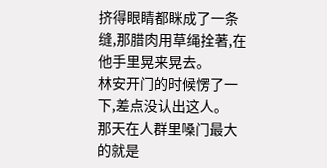挤得眼睛都眯成了一条缝,那腊肉用草绳拴著,在他手里晃来晃去。
林安开门的时候愣了一下,差点没认出这人。
那天在人群里嗓门最大的就是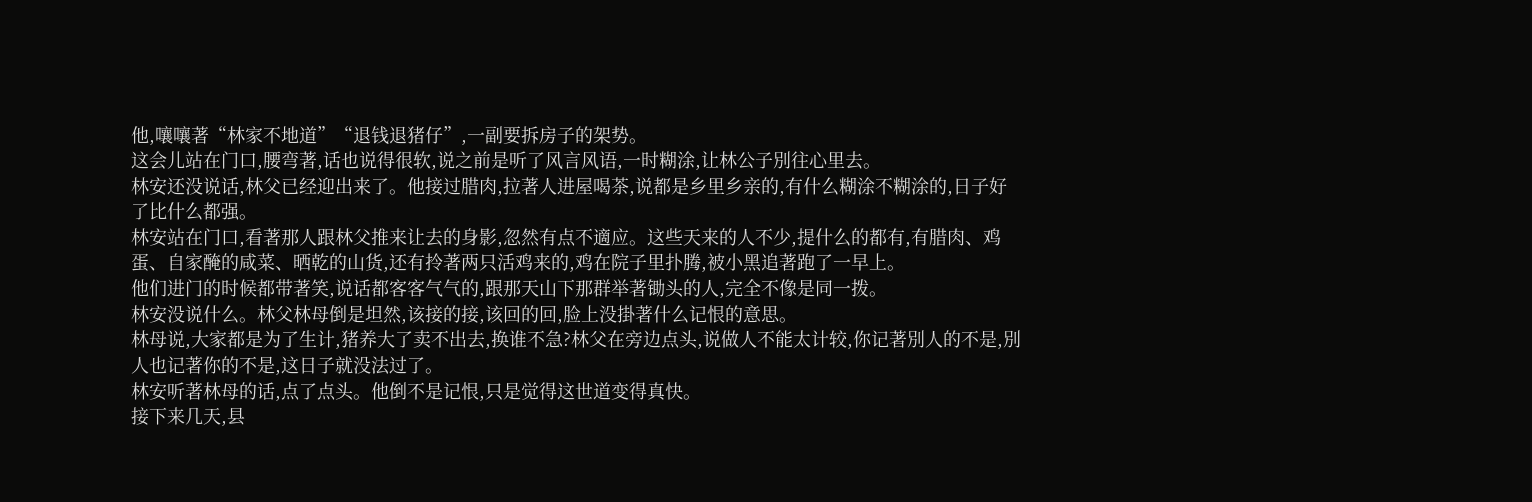他,嚷嚷著“林家不地道”“退钱退猪仔”,一副要拆房子的架势。
这会儿站在门口,腰弯著,话也说得很软,说之前是听了风言风语,一时糊涂,让林公子別往心里去。
林安还没说话,林父已经迎出来了。他接过腊肉,拉著人进屋喝茶,说都是乡里乡亲的,有什么糊涂不糊涂的,日子好了比什么都强。
林安站在门口,看著那人跟林父推来让去的身影,忽然有点不適应。这些天来的人不少,提什么的都有,有腊肉、鸡蛋、自家醃的咸菜、晒乾的山货,还有拎著两只活鸡来的,鸡在院子里扑腾,被小黑追著跑了一早上。
他们进门的时候都带著笑,说话都客客气气的,跟那天山下那群举著锄头的人,完全不像是同一拨。
林安没说什么。林父林母倒是坦然,该接的接,该回的回,脸上没掛著什么记恨的意思。
林母说,大家都是为了生计,猪养大了卖不出去,换谁不急?林父在旁边点头,说做人不能太计较,你记著別人的不是,別人也记著你的不是,这日子就没法过了。
林安听著林母的话,点了点头。他倒不是记恨,只是觉得这世道变得真快。
接下来几天,县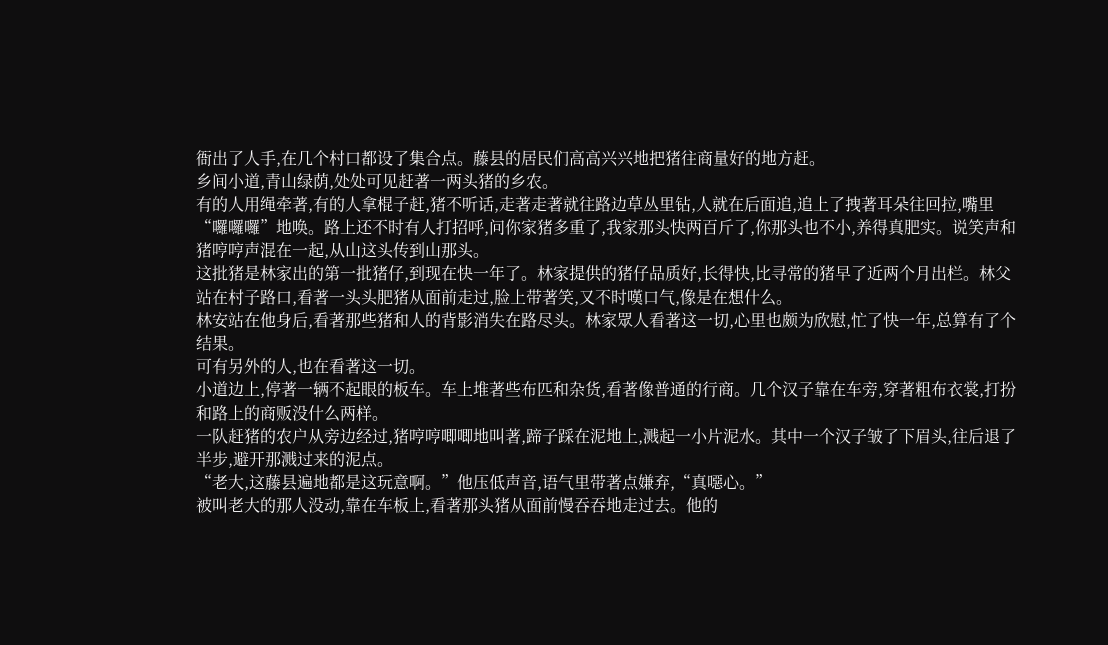衙出了人手,在几个村口都设了集合点。藤县的居民们高高兴兴地把猪往商量好的地方赶。
乡间小道,青山绿荫,处处可见赶著一两头猪的乡农。
有的人用绳牵著,有的人拿棍子赶,猪不听话,走著走著就往路边草丛里钻,人就在后面追,追上了拽著耳朵往回拉,嘴里“囉囉囉”地唤。路上还不时有人打招呼,问你家猪多重了,我家那头快两百斤了,你那头也不小,养得真肥实。说笑声和猪哼哼声混在一起,从山这头传到山那头。
这批猪是林家出的第一批猪仔,到现在快一年了。林家提供的猪仔品质好,长得快,比寻常的猪早了近两个月出栏。林父站在村子路口,看著一头头肥猪从面前走过,脸上带著笑,又不时嘆口气,像是在想什么。
林安站在他身后,看著那些猪和人的背影消失在路尽头。林家眾人看著这一切,心里也颇为欣慰,忙了快一年,总算有了个结果。
可有另外的人,也在看著这一切。
小道边上,停著一辆不起眼的板车。车上堆著些布匹和杂货,看著像普通的行商。几个汉子靠在车旁,穿著粗布衣裳,打扮和路上的商贩没什么两样。
一队赶猪的农户从旁边经过,猪哼哼唧唧地叫著,蹄子踩在泥地上,溅起一小片泥水。其中一个汉子皱了下眉头,往后退了半步,避开那溅过来的泥点。
“老大,这藤县遍地都是这玩意啊。”他压低声音,语气里带著点嫌弃,“真噁心。”
被叫老大的那人没动,靠在车板上,看著那头猪从面前慢吞吞地走过去。他的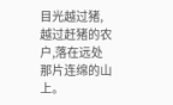目光越过猪,越过赶猪的农户,落在远处那片连绵的山上。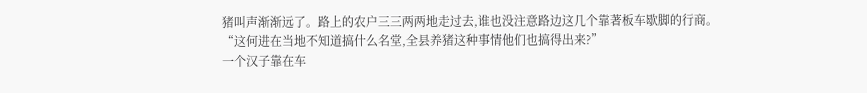猪叫声渐渐远了。路上的农户三三两两地走过去,谁也没注意路边这几个靠著板车歇脚的行商。
“这何进在当地不知道搞什么名堂,全县养猪这种事情他们也搞得出来?”
一个汉子靠在车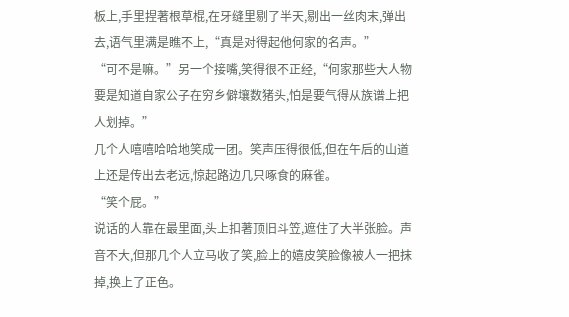板上,手里捏著根草棍,在牙缝里剔了半天,剔出一丝肉末,弹出去,语气里满是瞧不上,“真是对得起他何家的名声。”
“可不是嘛。”另一个接嘴,笑得很不正经,“何家那些大人物要是知道自家公子在穷乡僻壤数猪头,怕是要气得从族谱上把人划掉。”
几个人嘻嘻哈哈地笑成一团。笑声压得很低,但在午后的山道上还是传出去老远,惊起路边几只啄食的麻雀。
“笑个屁。”
说话的人靠在最里面,头上扣著顶旧斗笠,遮住了大半张脸。声音不大,但那几个人立马收了笑,脸上的嬉皮笑脸像被人一把抹掉,换上了正色。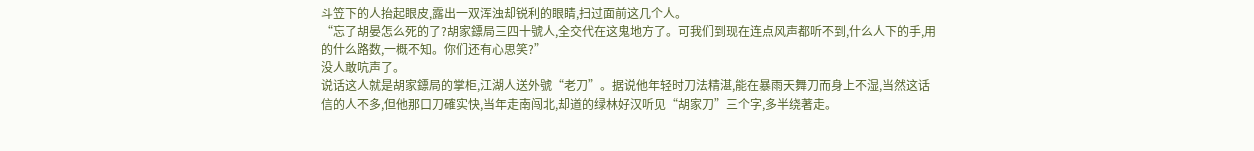斗笠下的人抬起眼皮,露出一双浑浊却锐利的眼睛,扫过面前这几个人。
“忘了胡晏怎么死的了?胡家鏢局三四十號人,全交代在这鬼地方了。可我们到现在连点风声都听不到,什么人下的手,用的什么路数,一概不知。你们还有心思笑?”
没人敢吭声了。
说话这人就是胡家鏢局的掌柜,江湖人送外號“老刀”。据说他年轻时刀法精湛,能在暴雨天舞刀而身上不湿,当然这话信的人不多,但他那口刀確实快,当年走南闯北,却道的绿林好汉听见“胡家刀”三个字,多半绕著走。